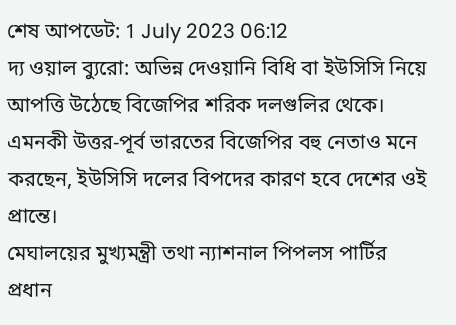শেষ আপডেট: 1 July 2023 06:12
দ্য ওয়াল ব্যুরো: অভিন্ন দেওয়ানি বিধি বা ইউসিসি নিয়ে আপত্তি উঠেছে বিজেপির শরিক দলগুলির থেকে। এমনকী উত্তর-পূর্ব ভারতের বিজেপির বহু নেতাও মনে করছেন, ইউসিসি দলের বিপদের কারণ হবে দেশের ওই প্রান্তে।
মেঘালয়ের মুখ্যমন্ত্রী তথা ন্যাশনাল পিপলস পার্টির প্রধান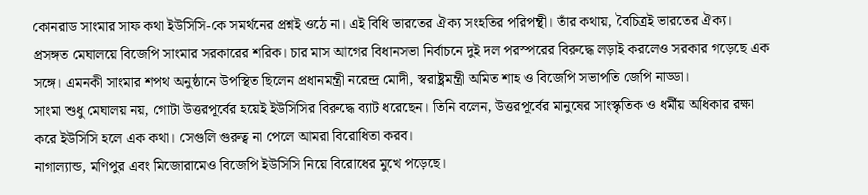কোনরাড সাংমার সাফ কথা ইউসিসি-কে সমর্থনের প্রশ্নই ওঠে না। এই বিধি ভারতের ঐক্য সংহতির পরিপন্থী। তাঁর কথায়, বৈচিত্রই ভারতের ঐক্য।
প্রসঙ্গত মেঘালয়ে বিজেপি সাংমার সরকারের শরিক। চার মাস আগের বিধানসভা নির্বাচনে দুই দল পরস্পরের বিরুদ্ধে লড়াই করলেও সরকার গড়েছে এক সঙ্গে। এমনকী সাংমার শপথ অনুষ্ঠানে উপস্থিত ছিলেন প্রধানমন্ত্রী নরেন্দ্র মোদী, স্বরাষ্ট্রমন্ত্রী অমিত শাহ ও বিজেপি সভাপতি জেপি নাড্ডা।
সাংমা শুধু মেঘালয় নয়, গোটা উত্তরপূর্বের হয়েই ইউসিসির বিরুদ্ধে ব্যাট ধরেছেন। তিনি বলেন, উত্তরপূর্বের মানুষের সাংস্কৃতিক ও ধর্মীয় অধিকার রক্ষা করে ইউসিসি হলে এক কথা। সেগুলি গুরুত্ব না পেলে আমরা বিরোধিতা করব।
নাগাল্যান্ড, মণিপুর এবং মিজোরামেও বিজেপি ইউসিসি নিয়ে বিরোধের মুখে পড়েছে।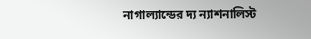নাগাল্যান্ডের দ্য ন্যাশনালিস্ট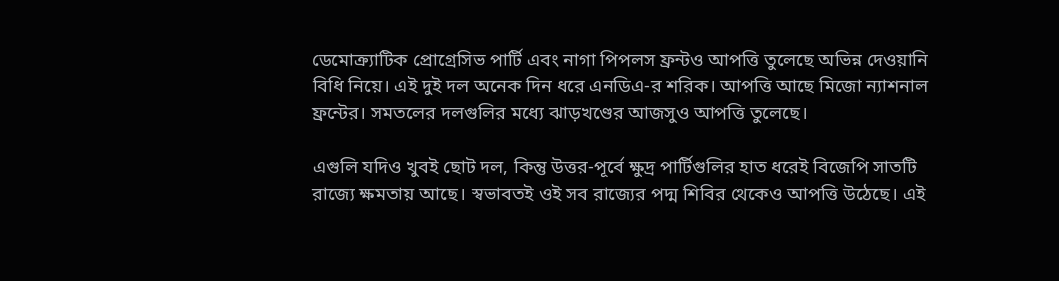ডেমোক্র্যাটিক প্রোগ্রেসিভ পার্টি এবং নাগা পিপলস ফ্রন্টও আপত্তি তুলেছে অভিন্ন দেওয়ানি বিধি নিয়ে। এই দুই দল অনেক দিন ধরে এনডিএ-র শরিক। আপত্তি আছে মিজো ন্যাশনাল ফ্রন্টের। সমতলের দলগুলির মধ্যে ঝাড়খণ্ডের আজসুও আপত্তি তুলেছে।

এগুলি যদিও খুবই ছোট দল, কিন্তু উত্তর-পূর্বে ক্ষুদ্র পার্টিগুলির হাত ধরেই বিজেপি সাতটি রাজ্যে ক্ষমতায় আছে। স্বভাবতই ওই সব রাজ্যের পদ্ম শিবির থেকেও আপত্তি উঠেছে। এই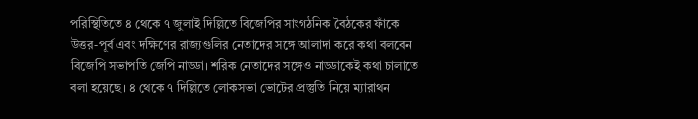পরিস্থিতিতে ৪ থেকে ৭ জুলাই দিল্লিতে বিজেপির সাংগঠনিক বৈঠকের ফাঁকে উত্তর-পূর্ব এবং দক্ষিণের রাজ্যগুলির নেতাদের সঙ্গে আলাদা করে কথা বলবেন বিজেপি সভাপতি জেপি নাড্ডা। শরিক নেতাদের সঙ্গেও নাড্ডাকেই কথা চালাতে বলা হয়েছে। ৪ থেকে ৭ দিল্লিতে লোকসভা ভোটের প্রস্তুতি নিয়ে ম্যারাথন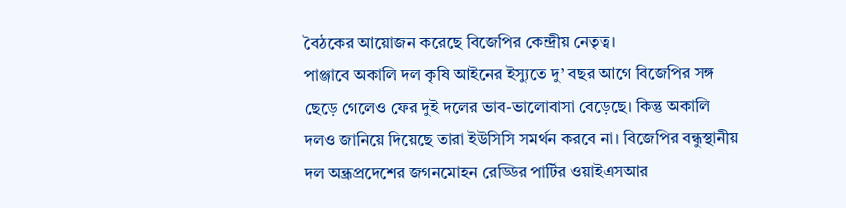বৈঠকের আয়োজন করেছে বিজেপির কেন্দ্রীয় নেতৃত্ব।
পাঞ্জাবে অকালি দল কৃষি আইনের ইস্যুতে দু’ বছর আগে বিজেপির সঙ্গ ছেড়ে গেলেও ফের দুই দলের ভাব-ভালোবাসা বেড়েছে। কিন্তু অকালি দলও জানিয়ে দিয়েছে তারা ইউসিসি সমর্থন করবে না। বিজেপির বন্ধুস্থানীয় দল অন্ধ্রপ্রদেশের জগনমোহন রেড্ডির পার্টির ওয়াইএসআর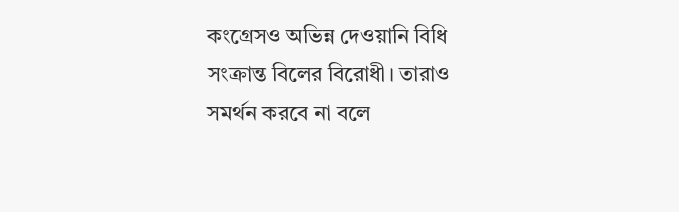কংগ্রেসও অভিন্ন দেওয়ানি বিধি সংক্রান্ত বিলের বিরোধী। তারাও সমর্থন করবে না বলে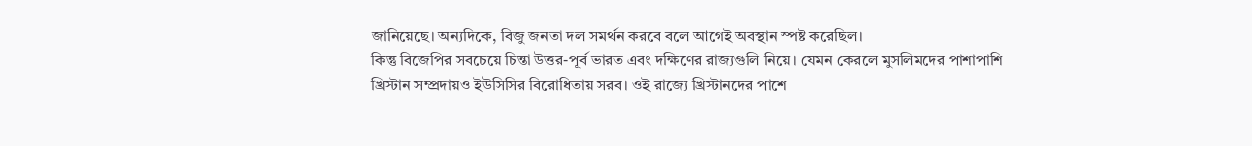জানিয়েছে। অন্যদিকে, বিজু জনতা দল সমর্থন করবে বলে আগেই অবস্থান স্পষ্ট করেছিল।
কিন্তু বিজেপির সবচেয়ে চিন্তা উত্তর-পূর্ব ভারত এবং দক্ষিণের রাজ্যগুলি নিয়ে। যেমন কেরলে মুসলিমদের পাশাপাশি খ্রিস্টান সম্প্রদায়ও ইউসিসির বিরোধিতায় সরব। ওই রাজ্যে খ্রিস্টানদের পাশে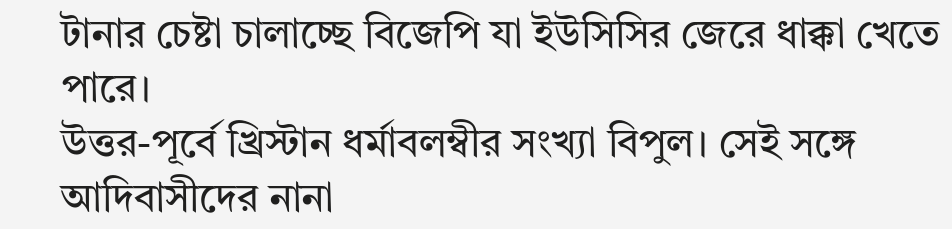টানার চেষ্টা চালাচ্ছে বিজেপি যা ইউসিসির জেরে ধাক্কা খেতে পারে।
উত্তর-পূর্বে খ্রিস্টান ধর্মাবলম্বীর সংখ্যা বিপুল। সেই সঙ্গে আদিবাসীদের নানা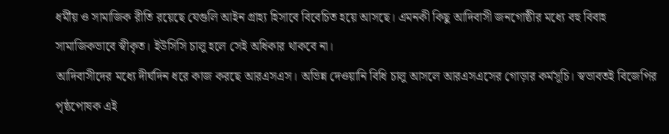ধর্মীয় ও সামাজিক রীতি রয়েছে যেগুলি আইন গ্রাহ্য হিসাবে বিবেচিত হয়ে আসছে। এমনকী কিছু আদিবাসী জনগোষ্ঠীর মধ্যে বহু বিবাহ সামাজিকভাবে স্বীকৃত। ইউসিসি চালু হলে সেই অধিকার থাকবে না।
আদিবাসীদের মধ্যে দীর্ঘদিন ধরে কাজ করছে আরএসএস। অভিন্ন দেওয়ানি বিধি চালু আসলে আরএসএসের গোড়ার কর্মসূচি। স্বভাবতই বিজেপির পৃষ্ঠপোষক এই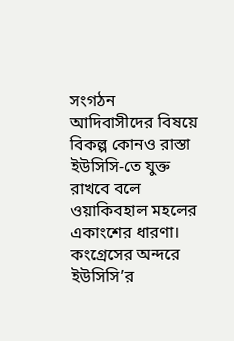সংগঠন আদিবাসীদের বিষয়ে বিকল্প কোনও রাস্তা ইউসিসি-তে যুক্ত রাখবে বলে ওয়াকিবহাল মহলের একাংশের ধারণা।
কংগ্রেসের অন্দরে ইউসিসি’র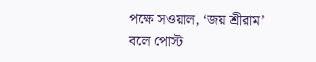পক্ষে সওয়াল, ‘জয় শ্রীরাম’ বলে পোস্ট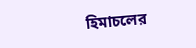হিমাচলের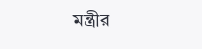মন্ত্রীর